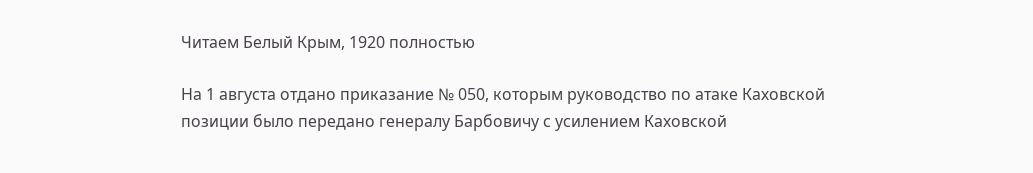Читаем Белый Крым, 1920 полностью

На 1 августа отдано приказание № 050, которым руководство по атаке Каховской позиции было передано генералу Барбовичу с усилением Каховской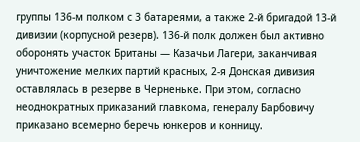группы 136-м полком с 3 батареями, а также 2-й бригадой 13-й дивизии (корпусной резерв). 136-й полк должен был активно оборонять участок Британы — Казачьи Лагери, заканчивая уничтожение мелких партий красных, 2-я Донская дивизия оставлялась в резерве в Черненьке. При этом, согласно неоднократных приказаний главкома, генералу Барбовичу приказано всемерно беречь юнкеров и конницу.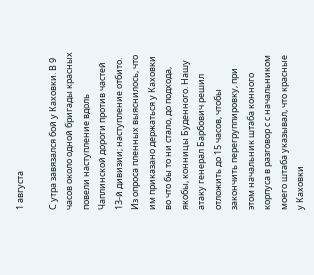1 августа

С утра завязался бой у Каховки. В 9 часов около одной бригады красных повели наступление вдоль Чаплинской дороги против частей 13-й дивизии; наступление отбито. Из опроса пленных выяснилось, что им приказано держаться у Каховки во что бы то ни стало, до подхода, якобы, конницы Буденного. Нашу атаку генерал Барбович решил отложить до 15 часов, чтобы закончить перегруппировку, при этом начальник штаба конного корпуса в разговор с с начальником моего штаба указывал, что красные у Каховки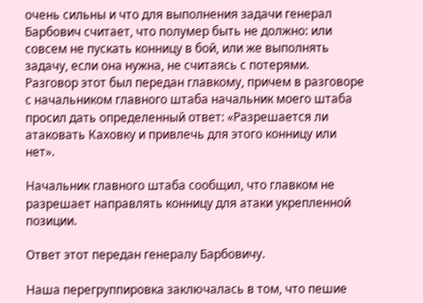очень сильны и что для выполнения задачи генерал Барбович считает, что полумер быть не должно: или совсем не пускать конницу в бой, или же выполнять задачу, если она нужна, не считаясь с потерями. Разговор этот был передан главкому, причем в разговоре с начальником главного штаба начальник моего штаба просил дать определенный ответ: «Разрешается ли атаковать Каховку и привлечь для этого конницу или нет».

Начальник главного штаба сообщил, что главком не разрешает направлять конницу для атаки укрепленной позиции.

Ответ этот передан генералу Барбовичу.

Наша перегруппировка заключалась в том, что пешие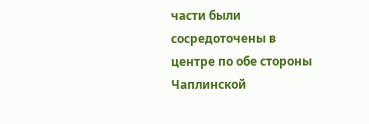части были сосредоточены в центре по обе стороны Чаплинской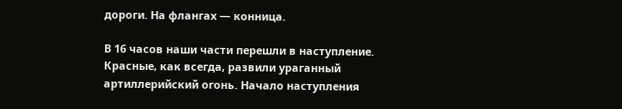дороги. На флангах — конница.

В 16 часов наши части перешли в наступление. Красные, как всегда, развили ураганный артиллерийский огонь. Начало наступления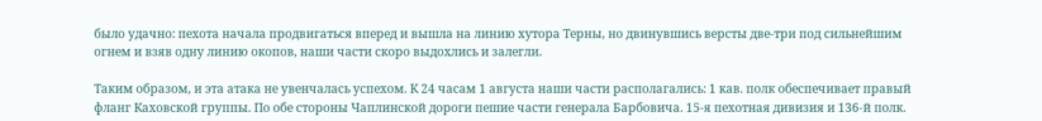было удачно: пехота начала продвигаться вперед и вышла на линию хутора Терны, но двинувшись версты две-три под сильнейшим огнем и взяв одну линию окопов, наши части скоро выдохлись и залегли.

Таким образом, и эта атака не увенчалась успехом. К 24 часам 1 августа наши части располагались: 1 кав. полк обеспечивает правый фланг Каховской группы. По обе стороны Чаплинской дороги пешие части генерала Барбовича. 15-я пехотная дивизия и 136-й полк.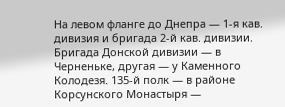На левом фланге до Днепра — 1-я кав. дивизия и бригада 2-й кав. дивизии. Бригада Донской дивизии — в Черненьке, другая — у Каменного Колодезя. 135-й полк — в районе Корсунского Монастыря —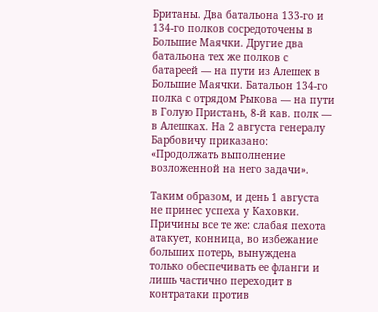Британы. Два батальона 133-го и 134-го полков сосредоточены в Большие Маячки. Другие два батальона тех же полков с батареей — на пути из Алешек в Большие Маячки. Батальон 134-го полка с отрядом Рыкова — на пути в Голую Пристань, 8-й кав. полк — в Алешках. На 2 августа генералу Барбовичу приказано: «Продолжать выполнение возложенной на него задачи».

Таким образом, и день 1 августа не принес успеха у Каховки. Причины все те же: слабая пехота атакует, конница, во избежание больших потерь, вынуждена только обеспечивать ее фланги и лишь частично переходит в контратаки против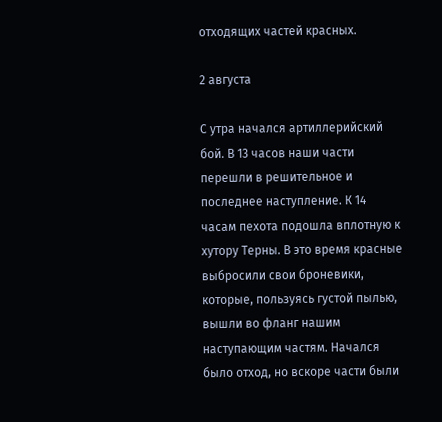отходящих частей красных.

2 августа

С утра начался артиллерийский бой. В 13 часов наши части перешли в решительное и последнее наступление. К 14 часам пехота подошла вплотную к хутору Терны. В это время красные выбросили свои броневики, которые, пользуясь густой пылью, вышли во фланг нашим наступающим частям. Начался было отход, но вскоре части были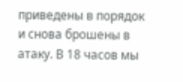приведены в порядок и снова брошены в атаку. В 18 часов мы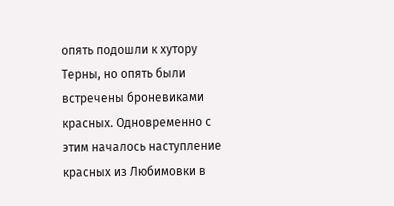опять подошли к хутору Терны, но опять были встречены броневиками красных. Одновременно с этим началось наступление красных из Любимовки в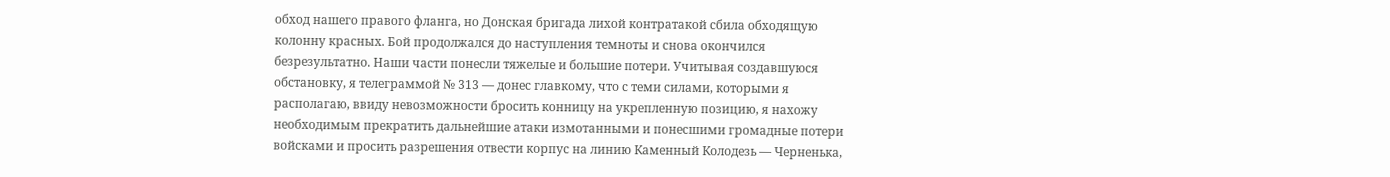обход нашего правого фланга, но Донская бригада лихой контратакой сбила обходящую колонну красных. Бой продолжался до наступления темноты и снова окончился безрезультатно. Наши части понесли тяжелые и большие потери. Учитывая создавшуюся обстановку, я телеграммой № 313 — донес главкому, что с теми силами, которыми я располагаю, ввиду невозможности бросить конницу на укрепленную позицию, я нахожу необходимым прекратить дальнейшие атаки измотанными и понесшими громадные потери войсками и просить разрешения отвести корпус на линию Каменный Колодезь — Черненька,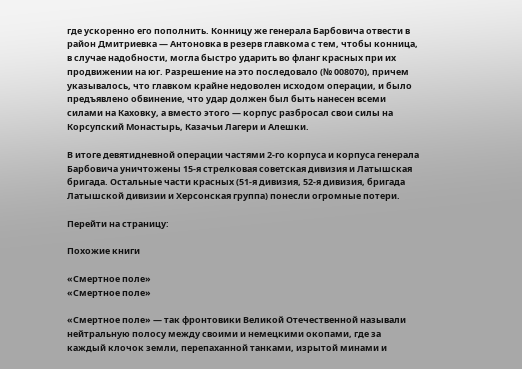где ускоренно его пополнить. Конницу же генерала Барбовича отвести в район Дмитриевка — Антоновка в резерв главкома с тем, чтобы конница, в случае надобности, могла быстро ударить во фланг красных при их продвижении на юг. Разрешение на это последовало (№ 008070), причем указывалось, что главком крайне недоволен исходом операции, и было предъявлено обвинение, что удар должен был быть нанесен всеми силами на Каховку, а вместо этого — корпус разбросал свои силы на Корсупский Монастырь, Казачьи Лагери и Алешки.

В итоге девятидневной операции частями 2-го корпуса и корпуса генерала Барбовича уничтожены 15-я стрелковая советская дивизия и Латышская бригада. Остальные части красных (51-я дивизия, 52-я дивизия, бригада Латышской дивизии и Херсонская группа) понесли огромные потери.

Перейти на страницу:

Похожие книги

«Смертное поле»
«Смертное поле»

«Смертное поле» — так фронтовики Великой Отечественной называли нейтральную полосу между своими и немецкими окопами, где за каждый клочок земли, перепаханной танками, изрытой минами и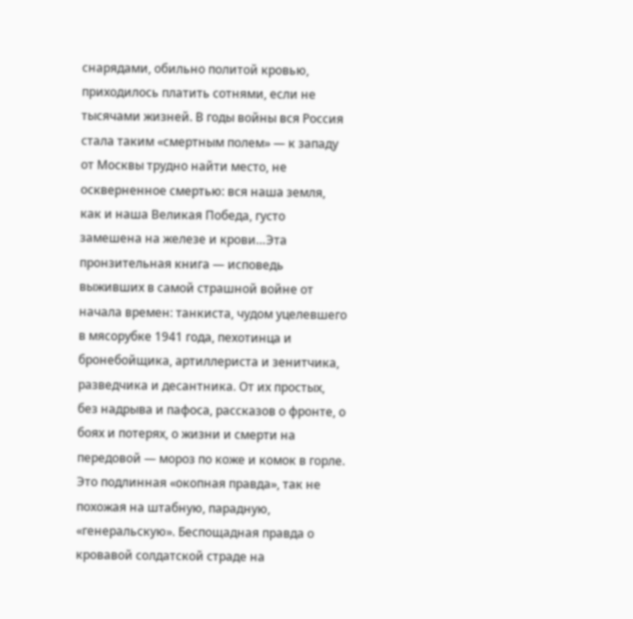снарядами, обильно политой кровью, приходилось платить сотнями, если не тысячами жизней. В годы войны вся Россия стала таким «смертным полем» — к западу от Москвы трудно найти место, не оскверненное смертью: вся наша земля, как и наша Великая Победа, густо замешена на железе и крови…Эта пронзительная книга — исповедь выживших в самой страшной войне от начала времен: танкиста, чудом уцелевшего в мясорубке 1941 года, пехотинца и бронебойщика, артиллериста и зенитчика, разведчика и десантника. От их простых, без надрыва и пафоса, рассказов о фронте, о боях и потерях, о жизни и смерти на передовой — мороз по коже и комок в горле. Это подлинная «окопная правда», так не похожая на штабную, парадную, «генеральскую». Беспощадная правда о кровавой солдатской страде на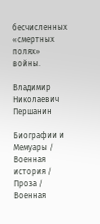бесчисленных «смертных полях» войны.

Владимир Николаевич Першанин

Биографии и Мемуары / Военная история / Проза / Военная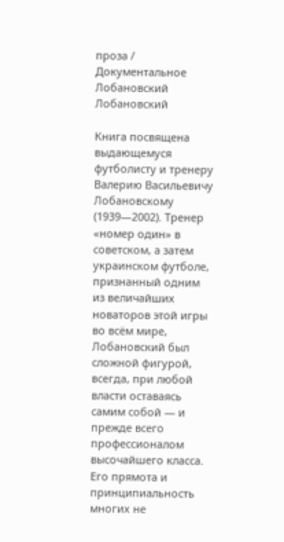проза / Документальное
Лобановский
Лобановский

Книга посвящена выдающемуся футболисту и тренеру Валерию Васильевичу Лобановскому (1939—2002). Тренер «номер один» в советском, а затем украинском футболе, признанный одним из величайших новаторов этой игры во всём мире, Лобановский был сложной фигурой, всегда, при любой власти оставаясь самим собой — и прежде всего профессионалом высочайшего класса. Его прямота и принципиальность многих не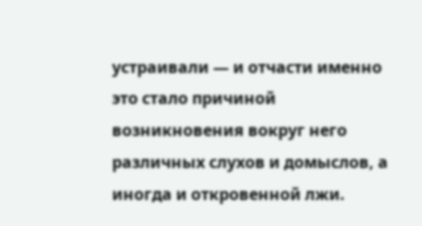устраивали — и отчасти именно это стало причиной возникновения вокруг него различных слухов и домыслов, а иногда и откровенной лжи.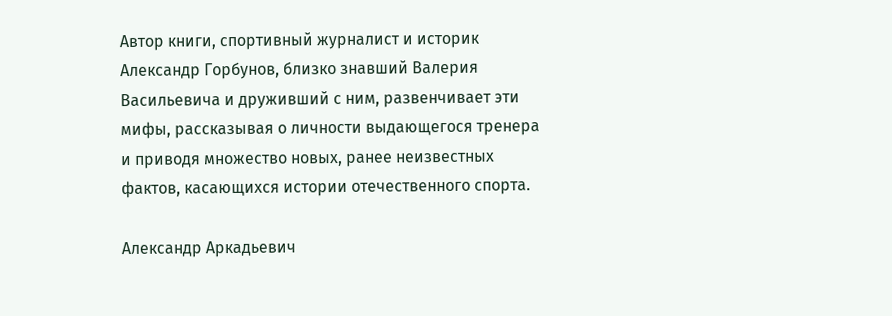Автор книги, спортивный журналист и историк Александр Горбунов, близко знавший Валерия Васильевича и друживший с ним, развенчивает эти мифы, рассказывая о личности выдающегося тренера и приводя множество новых, ранее неизвестных фактов, касающихся истории отечественного спорта.

Александр Аркадьевич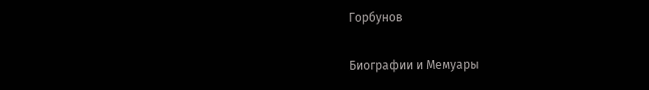Горбунов

Биографии и Мемуары